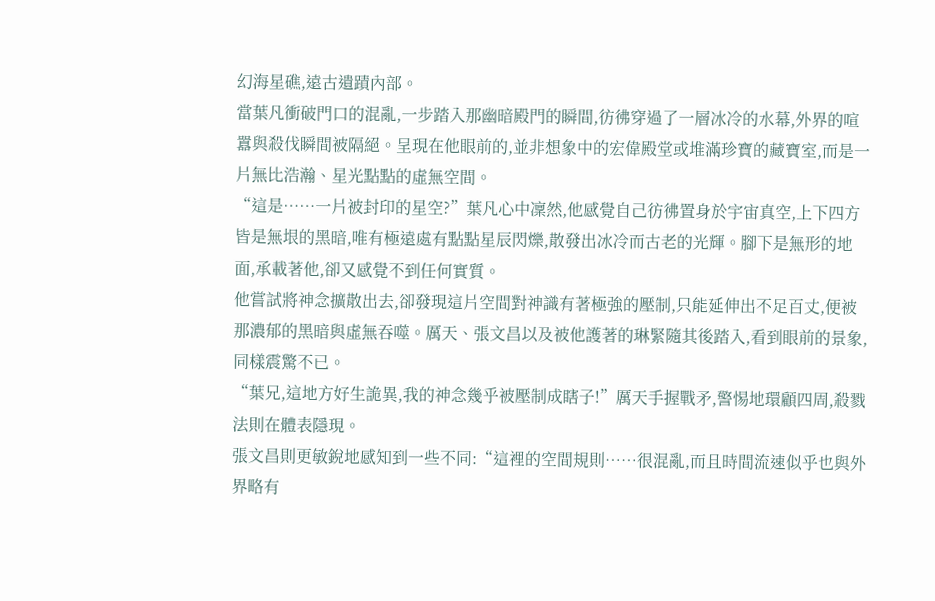幻海星礁,遠古遺蹟內部。
當葉凡衝破門口的混亂,一步踏入那幽暗殿門的瞬間,彷彿穿過了一層冰冷的水幕,外界的喧囂與殺伐瞬間被隔絕。呈現在他眼前的,並非想象中的宏偉殿堂或堆滿珍寶的藏寶室,而是一片無比浩瀚、星光點點的虛無空間。
“這是……一片被封印的星空?”葉凡心中凜然,他感覺自己彷彿置身於宇宙真空,上下四方皆是無垠的黑暗,唯有極遠處有點點星辰閃爍,散發出冰冷而古老的光輝。腳下是無形的地面,承載著他,卻又感覺不到任何實質。
他嘗試將神念擴散出去,卻發現這片空間對神識有著極強的壓制,只能延伸出不足百丈,便被那濃郁的黑暗與虛無吞噬。厲天、張文昌以及被他護著的琳緊隨其後踏入,看到眼前的景象,同樣震驚不已。
“葉兄,這地方好生詭異,我的神念幾乎被壓制成瞎子!”厲天手握戰矛,警惕地環顧四周,殺戮法則在體表隱現。
張文昌則更敏銳地感知到一些不同:“這裡的空間規則……很混亂,而且時間流速似乎也與外界略有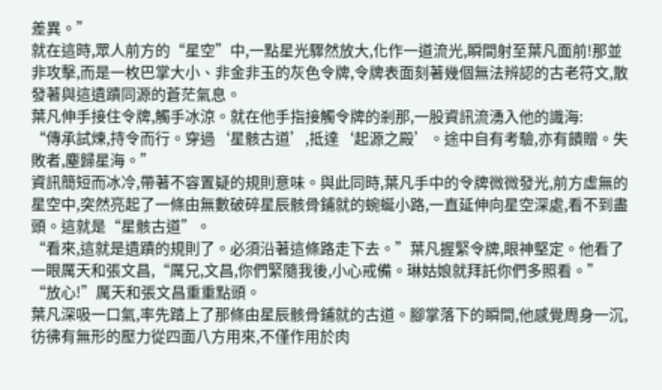差異。”
就在這時,眾人前方的“星空”中,一點星光驟然放大,化作一道流光,瞬間射至葉凡面前!那並非攻擊,而是一枚巴掌大小、非金非玉的灰色令牌,令牌表面刻著幾個無法辨認的古老符文,散發著與這遺蹟同源的蒼茫氣息。
葉凡伸手接住令牌,觸手冰涼。就在他手指接觸令牌的剎那,一股資訊流湧入他的識海:
“傳承試煉,持令而行。穿過‘星骸古道’,抵達‘起源之殿’。途中自有考驗,亦有饋贈。失敗者,塵歸星海。”
資訊簡短而冰冷,帶著不容置疑的規則意味。與此同時,葉凡手中的令牌微微發光,前方虛無的星空中,突然亮起了一條由無數破碎星辰骸骨鋪就的蜿蜒小路,一直延伸向星空深處,看不到盡頭。這就是“星骸古道”。
“看來,這就是遺蹟的規則了。必須沿著這條路走下去。”葉凡握緊令牌,眼神堅定。他看了一眼厲天和張文昌,“厲兄,文昌,你們緊隨我後,小心戒備。琳姑娘就拜託你們多照看。”
“放心!”厲天和張文昌重重點頭。
葉凡深吸一口氣,率先踏上了那條由星辰骸骨鋪就的古道。腳掌落下的瞬間,他感覺周身一沉,彷彿有無形的壓力從四面八方用來,不僅作用於肉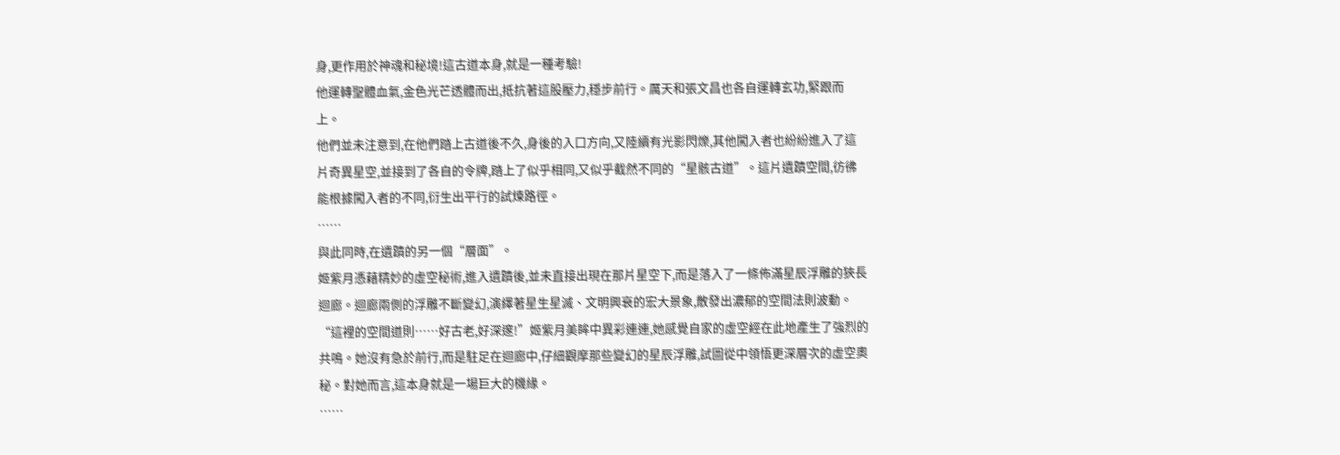身,更作用於神魂和秘境!這古道本身,就是一種考驗!
他運轉聖體血氣,金色光芒透體而出,抵抗著這股壓力,穩步前行。厲天和張文昌也各自運轉玄功,緊跟而上。
他們並未注意到,在他們踏上古道後不久,身後的入口方向,又陸續有光影閃爍,其他闖入者也紛紛進入了這片奇異星空,並接到了各自的令牌,踏上了似乎相同,又似乎截然不同的“星骸古道”。這片遺蹟空間,彷彿能根據闖入者的不同,衍生出平行的試煉路徑。
……
與此同時,在遺蹟的另一個“層面”。
姬紫月憑藉精妙的虛空秘術,進入遺蹟後,並未直接出現在那片星空下,而是落入了一條佈滿星辰浮雕的狹長迴廊。迴廊兩側的浮雕不斷變幻,演繹著星生星滅、文明興衰的宏大景象,散發出濃郁的空間法則波動。
“這裡的空間道則……好古老,好深邃!”姬紫月美眸中異彩連連,她感覺自家的虛空經在此地產生了強烈的共鳴。她沒有急於前行,而是駐足在迴廊中,仔細觀摩那些變幻的星辰浮雕,試圖從中領悟更深層次的虛空奧秘。對她而言,這本身就是一場巨大的機緣。
……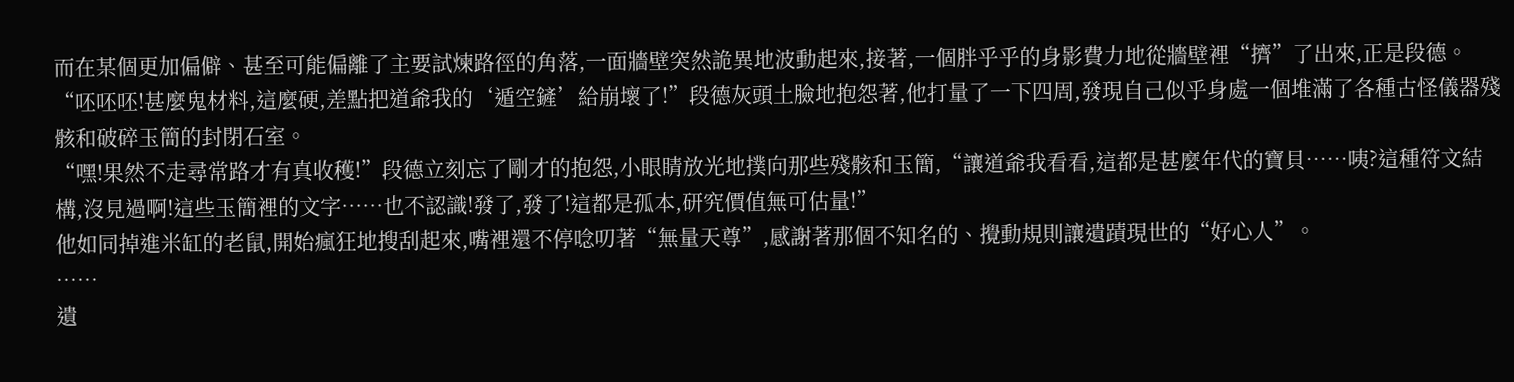而在某個更加偏僻、甚至可能偏離了主要試煉路徑的角落,一面牆壁突然詭異地波動起來,接著,一個胖乎乎的身影費力地從牆壁裡“擠”了出來,正是段德。
“呸呸呸!甚麼鬼材料,這麼硬,差點把道爺我的‘遁空鏟’給崩壞了!”段德灰頭土臉地抱怨著,他打量了一下四周,發現自己似乎身處一個堆滿了各種古怪儀器殘骸和破碎玉簡的封閉石室。
“嘿!果然不走尋常路才有真收穫!”段德立刻忘了剛才的抱怨,小眼睛放光地撲向那些殘骸和玉簡,“讓道爺我看看,這都是甚麼年代的寶貝……咦?這種符文結構,沒見過啊!這些玉簡裡的文字……也不認識!發了,發了!這都是孤本,研究價值無可估量!”
他如同掉進米缸的老鼠,開始瘋狂地搜刮起來,嘴裡還不停唸叨著“無量天尊”,感謝著那個不知名的、攪動規則讓遺蹟現世的“好心人”。
……
遺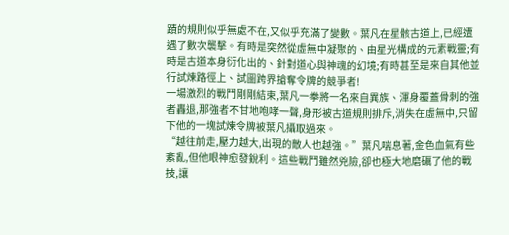蹟的規則似乎無處不在,又似乎充滿了變數。葉凡在星骸古道上,已經遭遇了數次襲擊。有時是突然從虛無中凝聚的、由星光構成的元素戰靈;有時是古道本身衍化出的、針對道心與神魂的幻境;有時甚至是來自其他並行試煉路徑上、試圖跨界搶奪令牌的競爭者!
一場激烈的戰鬥剛剛結束,葉凡一拳將一名來自異族、渾身覆蓋骨刺的強者轟退,那強者不甘地咆哮一聲,身形被古道規則排斥,消失在虛無中,只留下他的一塊試煉令牌被葉凡攝取過來。
“越往前走,壓力越大,出現的敵人也越強。”葉凡喘息著,金色血氣有些紊亂,但他眼神愈發銳利。這些戰鬥雖然兇險,卻也極大地磨礪了他的戰技,讓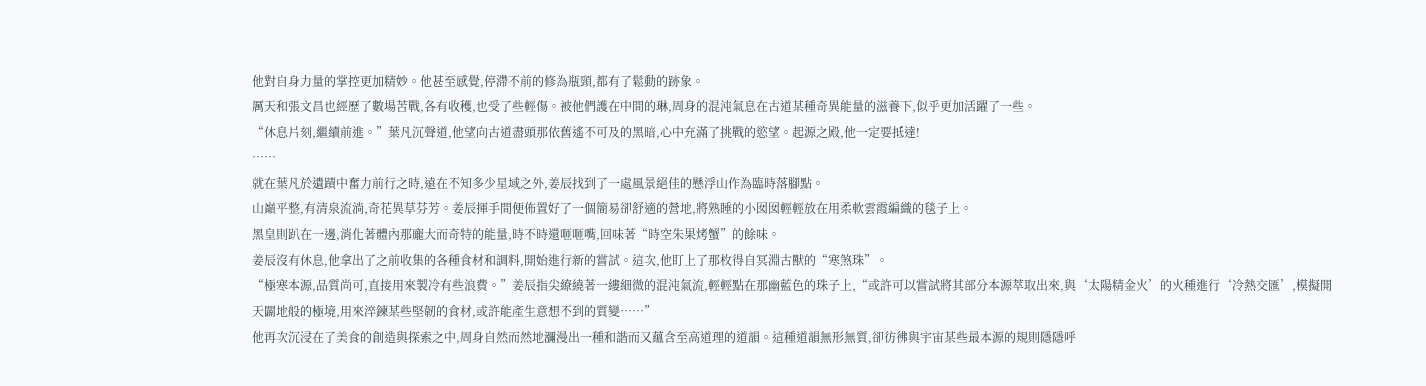他對自身力量的掌控更加精妙。他甚至感覺,停滯不前的修為瓶頸,都有了鬆動的跡象。
厲天和張文昌也經歷了數場苦戰,各有收穫,也受了些輕傷。被他們護在中間的琳,周身的混沌氣息在古道某種奇異能量的滋養下,似乎更加活躍了一些。
“休息片刻,繼續前進。”葉凡沉聲道,他望向古道盡頭那依舊遙不可及的黑暗,心中充滿了挑戰的慾望。起源之殿,他一定要抵達!
……
就在葉凡於遺蹟中奮力前行之時,遠在不知多少星域之外,姜辰找到了一處風景絕佳的懸浮山作為臨時落腳點。
山巔平整,有清泉流淌,奇花異草芬芳。姜辰揮手間便佈置好了一個簡易卻舒適的營地,將熟睡的小囡囡輕輕放在用柔軟雲霞編織的毯子上。
黑皇則趴在一邊,消化著體內那龐大而奇特的能量,時不時還咂咂嘴,回味著“時空朱果烤蟹”的餘味。
姜辰沒有休息,他拿出了之前收集的各種食材和調料,開始進行新的嘗試。這次,他盯上了那枚得自冥淵古獸的“寒煞珠”。
“極寒本源,品質尚可,直接用來製冷有些浪費。”姜辰指尖繚繞著一縷細微的混沌氣流,輕輕點在那幽藍色的珠子上,“或許可以嘗試將其部分本源萃取出來,與‘太陽精金火’的火種進行‘冷熱交匯’,模擬開天闢地般的極境,用來淬鍊某些堅韌的食材,或許能產生意想不到的質變……”
他再次沉浸在了美食的創造與探索之中,周身自然而然地瀰漫出一種和諧而又蘊含至高道理的道韻。這種道韻無形無質,卻彷彿與宇宙某些最本源的規則隱隱呼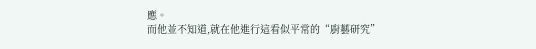應。
而他並不知道,就在他進行這看似平常的“廚藝研究”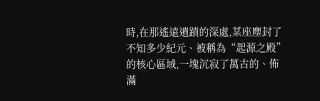時,在那遙遠遺蹟的深處,某座塵封了不知多少紀元、被稱為“起源之殿”的核心區域,一塊沉寂了萬古的、佈滿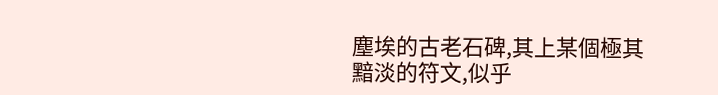塵埃的古老石碑,其上某個極其黯淡的符文,似乎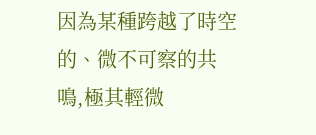因為某種跨越了時空的、微不可察的共鳴,極其輕微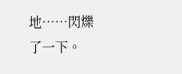地……閃爍了一下。